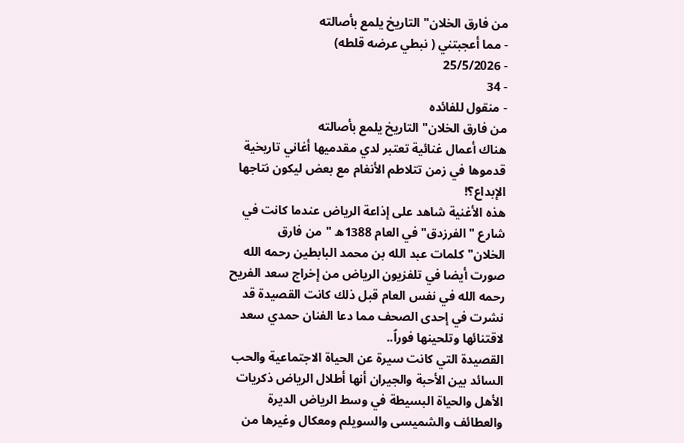من فارق الخلان" التاريخ يلمع بأصالته
- مما أعجبتني ( نبطي عرضه قلطه)
- 25/5/2026
- 34
- منقول للفائده
من فارق الخلان" التاريخ يلمع بأصالته
هناك أعمال غنائية تعتبر لدي مقدميها أغاني تاريخية قدموها في زمن تتلاطم الأنغام مع بعض ليكون نتاجها الإبداع؟!
هذه الأغنية شاهد على إذاعة الرياض عندما كانت في شارع "الفرزدق" في العام 1388ه "من فارق الخلان"كلمات عبد الله بن محمد البابطين رحمه الله صورت أيضا في تلفزيون الرياض من إخراج سعد الفريح رحمه الله في نفس العام قبل ذلك كانت القصيدة قد نشرت في إحدى الصحف مما دعا الفنان حمدي سعد لاقتنائها وتلحينها فوراً..
القصيدة التي كانت سيرة عن الحياة الاجتماعية والحب السائد بين الأحبة والجيران أنها أطلال الرياض ذكريات الأهل والحياة البسيطة في وسط الرياض الديرة والعطائف والشميسى والسويلم ومعكال وغيرها من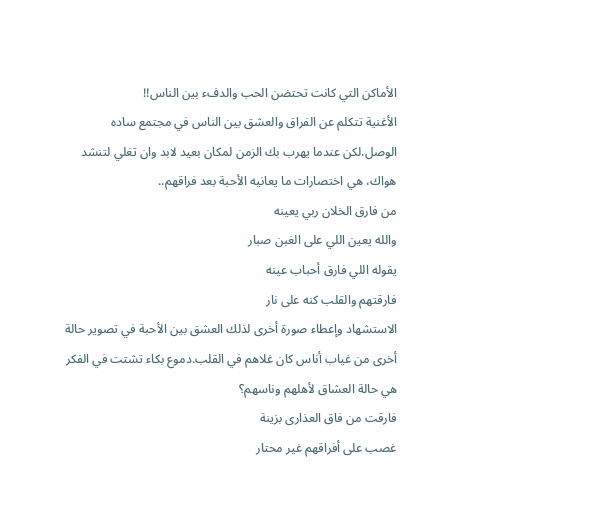الأماكن التي كانت تحتضن الحب والدفء بين الناس!!
الأغنية تتكلم عن الفراق والعشق بين الناس في مجتمع ساده الوصل.لكن عندما يهرب بك الزمن لمكان بعيد لابد وان تغلي لتنشد هواك، هي اختصارات ما يعانيه الأحبة بعد فراقهم..
من فارق الخلان ربي يعينه
والله يعين اللي على الغبن صبار
يقوله اللي فارق أحباب عينه
فارقتهم والقلب كنه على نار
الاستشهاد وإعطاء صورة أخرى لذلك العشق بين الأحبة في تصوير حالة أخرى من غياب أناس كان غلاهم في القلب.دموع بكاء تشتت في الفكر هي حالة العشاق لأهلهم وناسهم؟
فارقت من فاق العذارى بزينة
غصب على أفراقهم غير محتار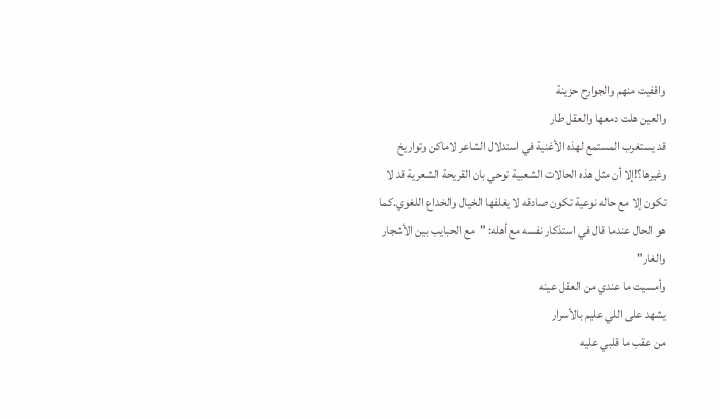واقفيت منهم والجوارح حزينة
والعين هلت دمعها والعقل طار
قد يستغرب المستمع لهذه الأغنية في استدلال الشاعر لاماكن وتواريخ وغيرها؟!إلا أن مثل هذه الحالات الشعبية توحي بان القريحة الشعرية قد لا تكون إلا مع حاله نوعية تكون صادقه لا يغلفها الخيال والخداع اللغوي.كما هو الحال عندما قال في استذكار نفسه مع أهله: "مع الحبايب بين الأشجار والغار"
وأمسيت ما عندي من العقل عينه
يشهد على اللي عليم بالأسرار
من عقب ما قلبي عليه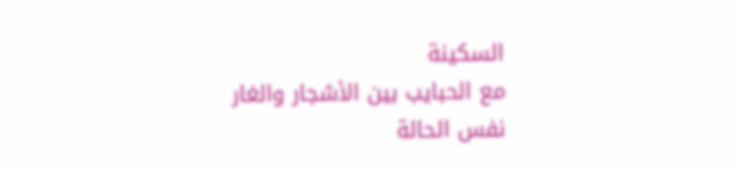السكينة
مع الحبايب بين الأشجار والغار
نفس الحالة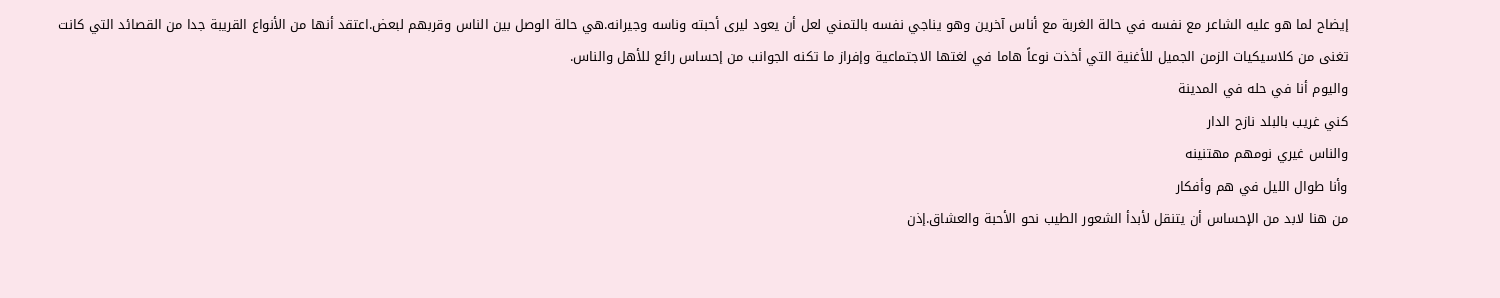إيضاح لما هو عليه الشاعر مع نفسه في حالة الغربة مع أناس آخرين وهو يناجي نفسه بالتمني لعل أن يعود ليرى أحبته وناسه وجيرانه.هي حالة الوصل بين الناس وقربهم لبعض.اعتقد أنها من الأنواع القريبة جدا من القصائد التي كانت تغنى من كلاسيكيات الزمن الجميل للأغنية التي أخذت نوعاً هاما في لغتها الاجتماعية وإفراز ما تكنه الجوانب من إحساس رائع للأهل والناس.
واليوم أنا في حله في المدينة
كني غريب بالبلد نازح الدار
والناس غيري نومهم مهتنينه
وأنا طوال الليل في هم وأفكار
من هنا لابد من الإحساس أن يتنقل لأبدأ الشعور الطيب نحو الأحبة والعشاق.إذن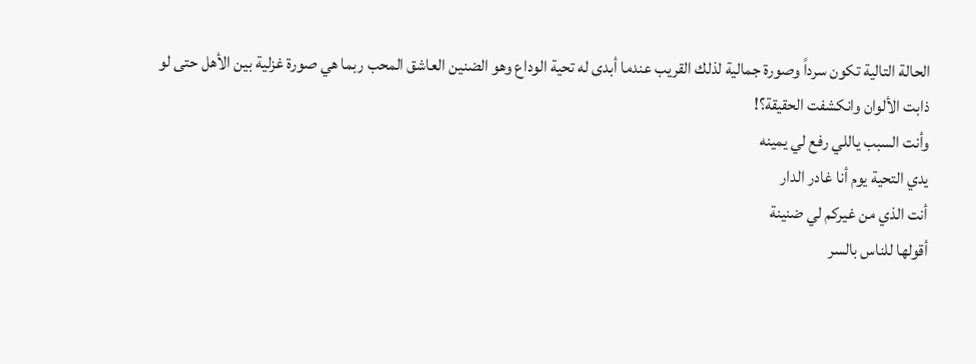الحالة التالية تكون سرداً وصورة جمالية لذلك القريب عندما أبدى له تحية الوداع وهو الضنين العاشق المحب ربما هي صورة غزلية بين الأهل حتى لو ذابت الألوان وانكشفت الحقيقة؟!
وأنت السبب ياللي رفع لي يمينه
يدي التحية يوم أنا غادر الدار
أنت الذي من غيركم لي ضنينة
أقولها للناس بالسر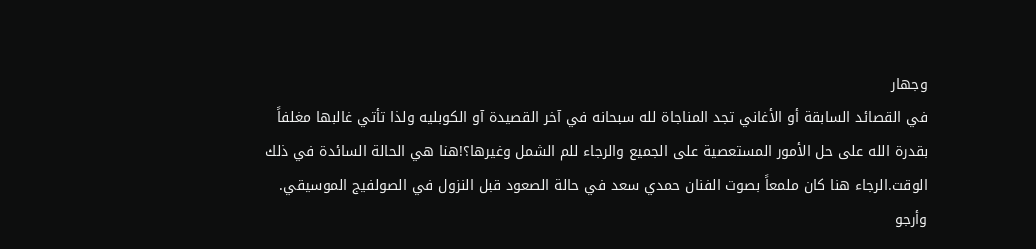وجهار
في القصائد السابقة أو الأغاني تجد المناجاة لله سبحانه في آخر القصيدة آو الكوبليه ولذا تأتي غالبها مغلفاً بقدرة الله على حل الأمور المستعصية على الجميع والرجاء للم الشمل وغيرها؟!هنا هي الحالة السائدة في ذلك الوقت.الرجاء هنا كان ملمعاً بصوت الفنان حمدي سعد في حالة الصعود قبل النزول في الصولفيج الموسيقي.
وأرجو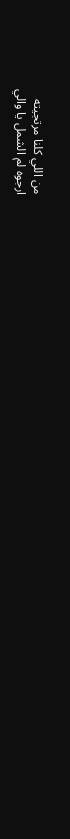من اللي كلنا مرتجيته
ارجوه لم الشمل يا والي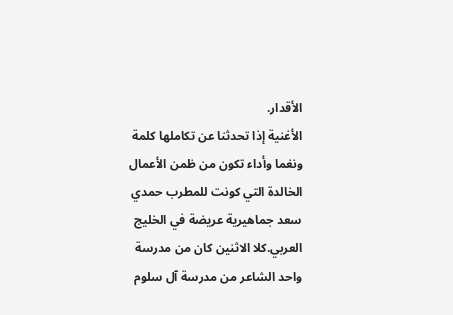الأقدار.
الأغنية إذا تحدثنا عن تكاملها كلمة ونغما وأداء تكون من ظمن الأعمال الخالدة التي كونت للمطرب حمدي سعد جماهيرية عريضة في الخليج العربي.كلا الاثنين كان من مدرسة واحد الشاعر من مدرسة آل سلوم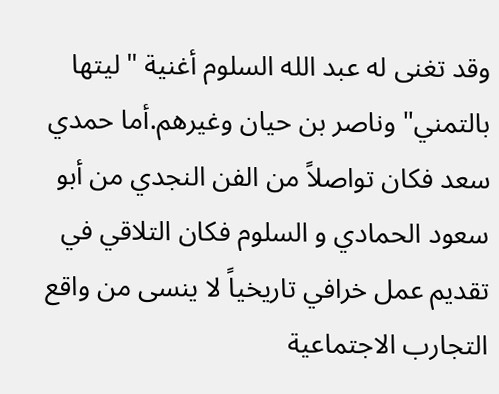وقد تغنى له عبد الله السلوم أغنية "ليتها بالتمني" وناصر بن حيان وغيرهم.أما حمدي سعد فكان تواصلاً من الفن النجدي من أبو سعود الحمادي و السلوم فكان التلاقي في تقديم عمل خرافي تاريخياً لا ينسى من واقع التجارب الاجتماعية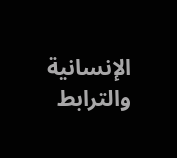الإنسانية والترابط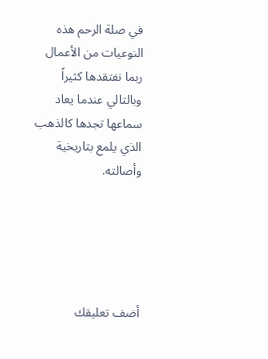في صلة الرحم هذه النوعيات من الأعمال ربما نفتقدها كثيراً وبالتالي عندما يعاد سماعها تجدها كالذهب الذي يلمع بتاريخية وأصالته.





أضف تعليقك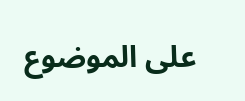على الموضوع